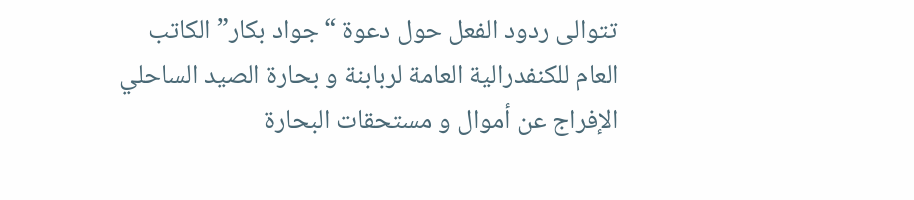تتوالى ردود الفعل حول دعوة “جواد بكار” الكاتب العام للكنفدرالية العامة لربابنة و بحارة الصيد الساحلي الإفراج عن أموال و مستحقات البحارة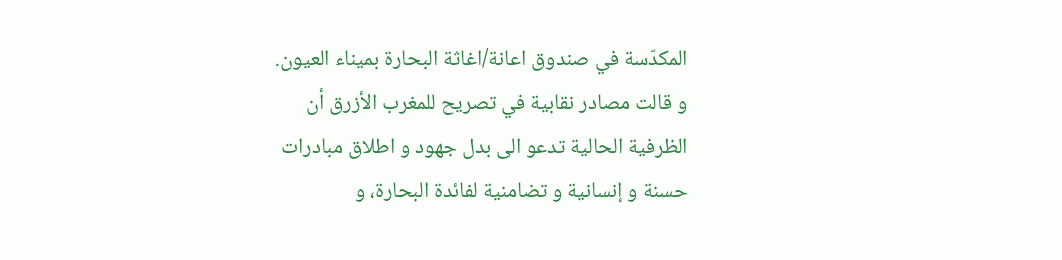المكدّسة في صندوق اعانة/اغاثة البحارة بميناء العيون.
و قالت مصادر نقابية في تصريح للمغرب الأزرق أن الظرفية الحالية تدعو الى بدل جهود و اطلاق مبادرات حسنة و إنسانية و تضامنية لفائدة البحارة، و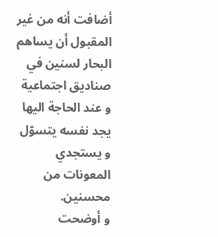أضافت أنه من غير المقبول أن يساهم البحار لسنين في صناديق اجتماعية و عند الحاجة اليها يجد نفسه يتسوّل و يستجدي المعونات من محسنين.
و أوضحت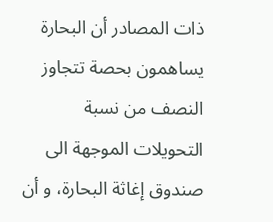ذات المصادر أن البحارة يساهمون بحصة تتجاوز النصف من نسبة التحويلات الموجهة الى صندوق إغاثة البحارة، و أن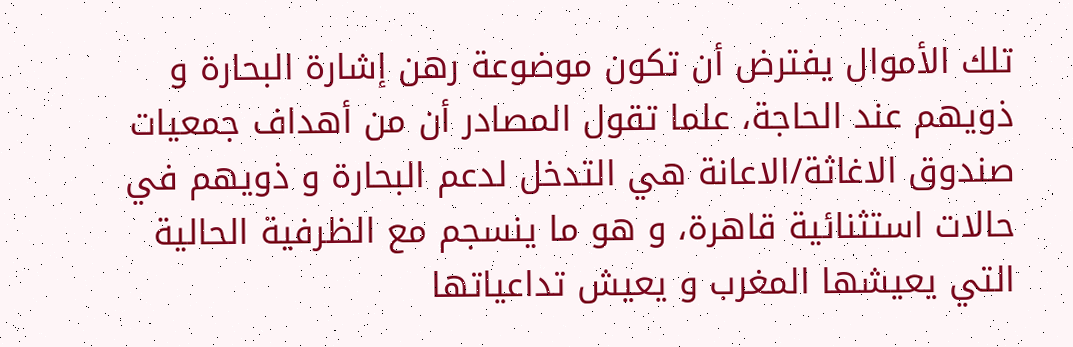تلك الأموال يفترض أن تكون موضوعة رهن إشارة البحارة و ذويهم عند الحاجة، علما تقول المصادر أن من أهداف جمعيات صندوق الاغاثة/الاعانة هي التدخل لدعم البحارة و ذويهم في حالات استثنائية قاهرة، و هو ما ينسجم مع الظرفية الحالية التي يعيشها المغرب و يعيش تداعياتها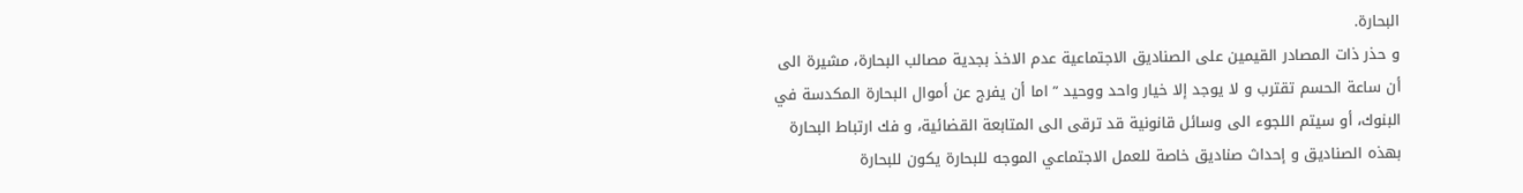البحارة.
و حذر ذات المصادر القيمين على الصناديق الاجتماعية عدم الاخذ بجدية مصالب البحارة، مشيرة الى أن ساعة الحسم تقترب و لا يوجد إلا خيار واحد ووحيد ” اما أن يفرج عن أموال البحارة المكدسة في البنوك، أو سيتم اللجوء الى وسائل قانونية قد ترقى الى المتابعة القضائية، و فك ارتباط البحارة بهذه الصناديق و إحداث صناديق خاصة للعمل الاجتماعي الموجه للبحارة يكون للبحارة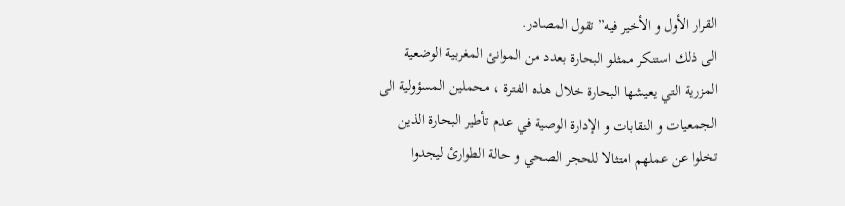القرار الأول و الأخير فيه” تقول المصادر.
الى ذلك استنكر ممثلو البحارة بعدد من الموانئ المغربية الوضعية المزرية التي يعيشها البحارة خلال هذه الفترة ، محملين المسؤولية الى الجمعيات و النقابات و الإدارة الوصية في عدم تأطير البحارة الذين تخلوا عن عملهم امتثالا للحجر الصحي و حالة الطوارئ ليجدوا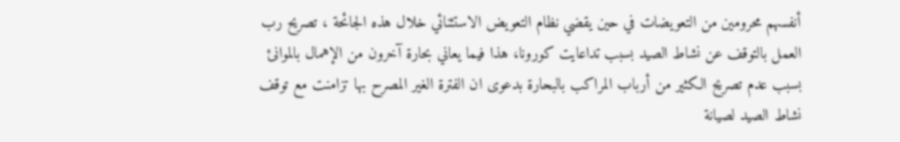أنفسهم محرومين من التعويضات في حين يقضي نظام التعويض الاستثنائي خلال هذه الجائحة ، تصريح رب العمل بالتوقف عن نشاط الصيد بسبب تداعايت كورونا، هذا فيما يعاني بحارة آخرون من الإهمال بالموانئ بسبب عدم تصريح الكثير من أرباب المراكب بالبحارة بدعوى ان الفترة الغير المصرح بها تزامنت مع توقف نشاط الصيد لصيانة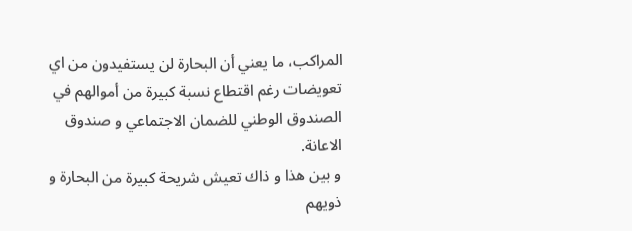المراكب، ما يعني أن البحارة لن يستفيدون من اي تعويضات رغم اقتطاع نسبة كبيرة من أموالهم في الصندوق الوطني للضمان الاجتماعي و صندوق الاعانة.
و بين هذا و ذاك تعيش شريحة كبيرة من البحارة و ذويهم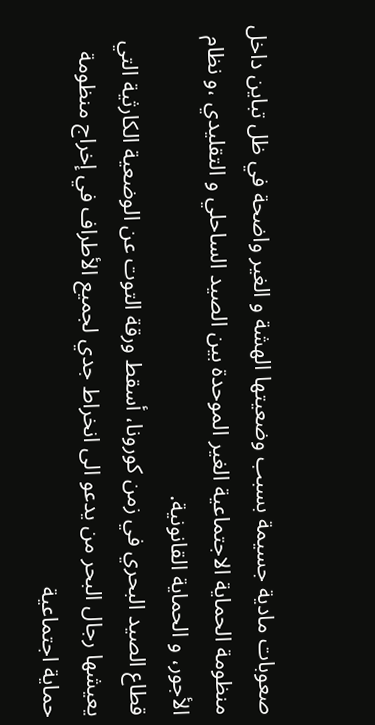صعوبات مادية جسيمة بسبب وضعيتها الهشة و الغير واضحة في ظل تباين داخل منظومة الحماية الاجتماعية الغير الموحدة بين الصيد الساحلي و التقليدي ،و نظام الأجور، و الحماية القانونية.
قطاع الصيد البحري في زمن كورونا، أسقط ورقة التوت عن الوضعية الكارثية التي يعيشها رجال البحر من يدعو الى انخراط جدي لجميع الأطراف في إخراج منظومة حماية اجتماعية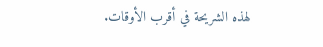لهذه الشريحة في أقرب الأوقات.